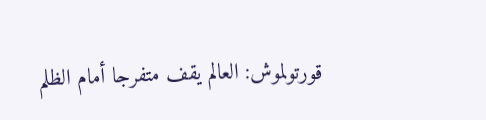قورتولموش: العالم يقف متفرجا أمام الظلم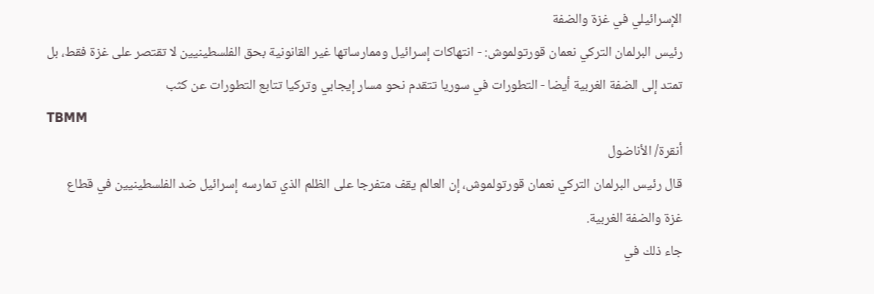الإسرائيلي في غزة والضفة
رئيس البرلمان التركي نعمان قورتولموش: - انتهاكات إسرائيل وممارساتها غير القانونية بحق الفلسطينيين لا تقتصر على غزة فقط، بل تمتد إلى الضفة الغربية أيضا - التطورات في سوريا تتقدم نحو مسار إيجابي وتركيا تتابع التطورات عن كثب
TBMM
أنقرة/ الأناضول
قال رئيس البرلمان التركي نعمان قورتولموش، إن العالم يقف متفرجا على الظلم الذي تمارسه إسرائيل ضد الفلسطينيين في قطاع غزة والضفة الغربية.
جاء ذلك في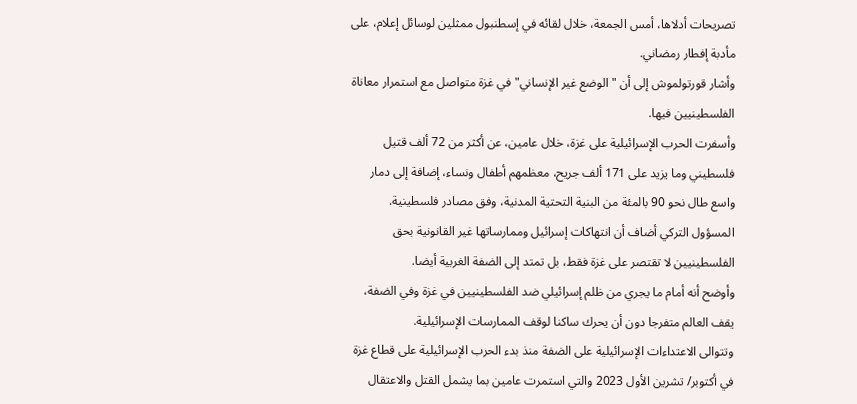تصريحات أدلاها، أمس الجمعة، خلال لقائه في إسطنبول ممثلين لوسائل إعلام، على مأدبة إفطار رمضاني.
وأشار قورتولموش إلى أن "الوضع غير الإنساني" في غزة متواصل مع استمرار معاناة الفلسطينيين فيها.
وأسفرت الحرب الإسرائيلية على غزة، خلال عامين، عن أكثر من 72 ألف قتيل فلسطيني وما يزيد على 171 ألف جريح، معظمهم أطفال ونساء، إضافة إلى دمار واسع طال نحو 90 بالمئة من البنية التحتية المدنية، وفق مصادر فلسطينية.
المسؤول التركي أضاف أن انتهاكات إسرائيل وممارساتها غير القانونية بحق الفلسطينيين لا تقتصر على غزة فقط، بل تمتد إلى الضفة الغربية أيضا.
وأوضح أنه أمام ما يجري من ظلم إسرائيلي ضد الفلسطينيين في غزة وفي الضفة، يقف العالم متفرجا دون أن يحرك ساكنا لوقف الممارسات الإسرائيلية.
وتتوالى الاعتداءات الإسرائيلية على الضفة منذ بدء الحرب الإسرائيلية على قطاع غزة في أكتوبر/ تشرين الأول 2023 والتي استمرت عامين بما يشمل القتل والاعتقال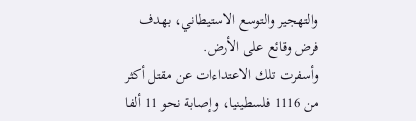والتهجير والتوسع الاستيطاني، بهدف فرض وقائع على الأرض.
وأسفرت تلك الاعتداءات عن مقتل أكثر من 1116 فلسطينيا، وإصابة نحو 11 ألفا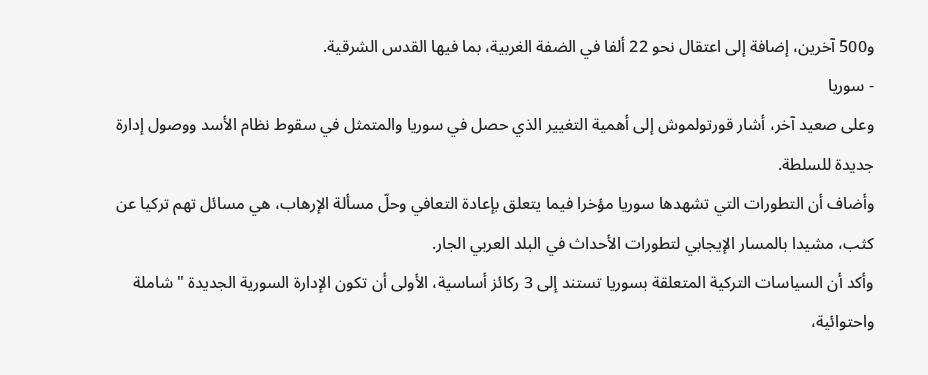و500 آخرين، إضافة إلى اعتقال نحو 22 ألفا في الضفة الغربية، بما فيها القدس الشرقية.
- سوريا
وعلى صعيد آخر، أشار قورتولموش إلى أهمية التغيير الذي حصل في سوريا والمتمثل في سقوط نظام الأسد ووصول إدارة جديدة للسلطة.
وأضاف أن التطورات التي تشهدها سوريا مؤخرا فيما يتعلق بإعادة التعافي وحلّ مسألة الإرهاب، هي مسائل تهم تركيا عن كثب، مشيدا بالمسار الإيجابي لتطورات الأحداث في البلد العربي الجار.
وأكد أن السياسات التركية المتعلقة بسوريا تستند إلى 3 ركائز أساسية، الأولى أن تكون الإدارة السورية الجديدة "شاملة واحتوائية،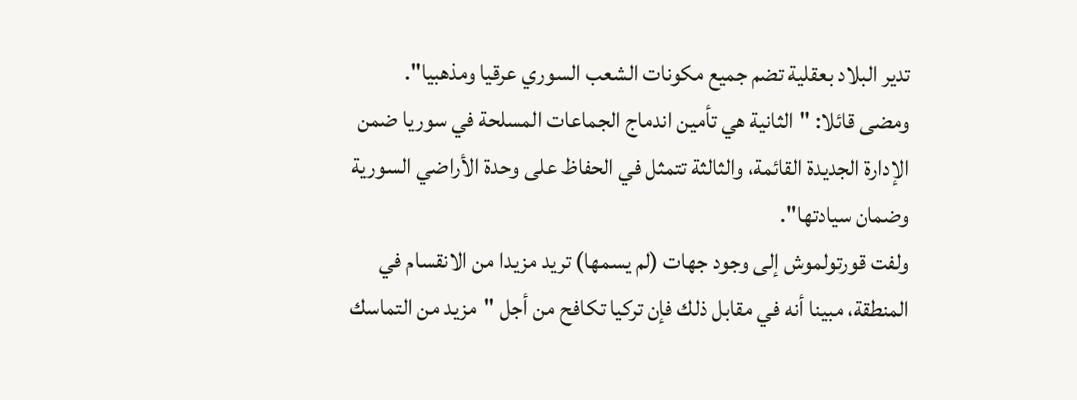تدير البلاد بعقلية تضم جميع مكونات الشعب السوري عرقيا ومذهبيا".
ومضى قائلا: "الثانية هي تأمين اندماج الجماعات المسلحة في سوريا ضمن الإدارة الجديدة القائمة، والثالثة تتمثل في الحفاظ على وحدة الأراضي السورية وضمان سيادتها".
ولفت قورتولموش إلى وجود جهات (لم يسمها) تريد مزيدا من الانقسام في المنطقة، مبينا أنه في مقابل ذلك فإن تركيا تكافح من أجل "مزيد من التماسك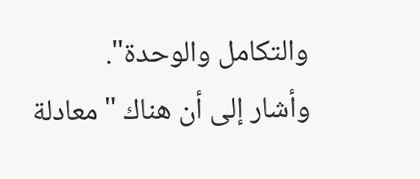والتكامل والوحدة".
وأشار إلى أن هناك "معادلة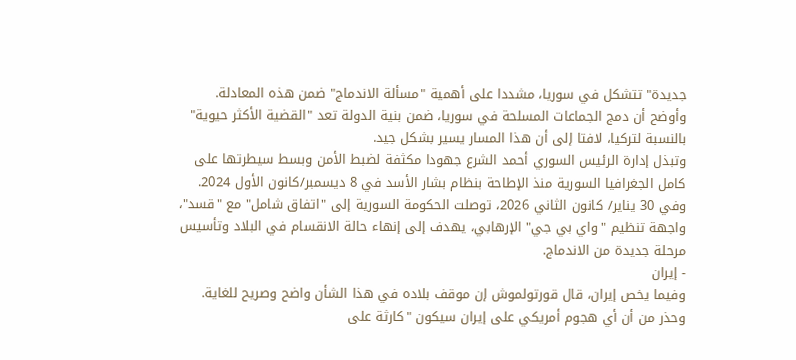جديدة" تتشكل في سوريا، مشددا على أهمية "مسألة الاندماج" ضمن هذه المعادلة.
وأوضح أن دمج الجماعات المسلحة في سوريا، ضمن بنية الدولة تعد "القضية الأكثر حيوية" بالنسبة لتركيا، لافتا إلى أن هذا المسار يسير بشكل جيد.
وتبذل إدارة الرئيس السوري أحمد الشرع جهودا مكثفة لضبط الأمن وبسط سيطرتها على كامل الجغرافيا السورية منذ الإطاحة بنظام بشار الأسد في 8 ديسمبر/كانون الأول 2024.
وفي 30 يناير/ كانون الثاني 2026، توصلت الحكومة السورية إلى "اتفاق شامل" مع "قسد"، واجهة تنظيم "واي بي جي" الإرهابي، يهدف إلى إنهاء حالة الانقسام في البلاد وتأسيس مرحلة جديدة من الاندماج.
- إيران
وفيما يخص إيران، قال قورتولموش إن موقف بلاده في هذا الشأن واضح وصريح للغاية.
وحذر من أن أي هجوم أمريكي على إيران سيكون "كارثة على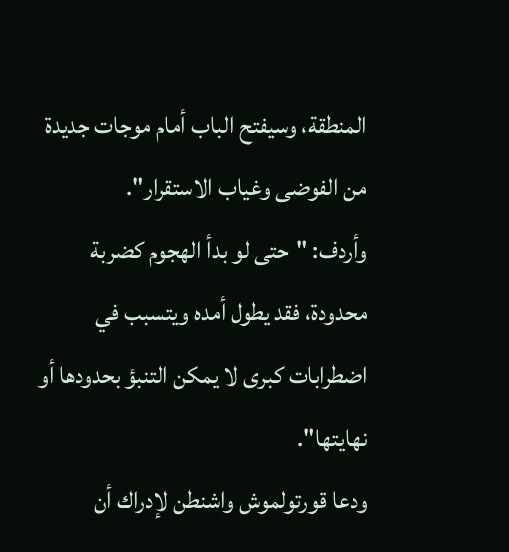المنطقة، وسيفتح الباب أمام موجات جديدة من الفوضى وغياب الاستقرار".
وأردف: "حتى لو بدأ الهجوم كضربة محدودة، فقد يطول أمده ويتسبب في اضطرابات كبرى لا يمكن التنبؤ بحدودها أو نهايتها".
ودعا قورتولموش واشنطن لإدراك أن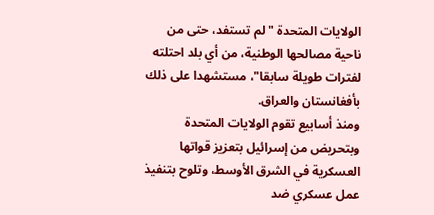الولايات المتحدة "لم تستفد، حتى من ناحية مصالحها الوطنية، من أي بلد احتلته لفترات طويلة سابقا"، مستشهدا على ذلك بأفغانستان والعراق.
ومنذ أسابيع تقوم الولايات المتحدة وبتحريض من إسرائيل بتعزيز قواتها العسكرية في الشرق الأوسط، وتلوح بتنفيذ عمل عسكري ضد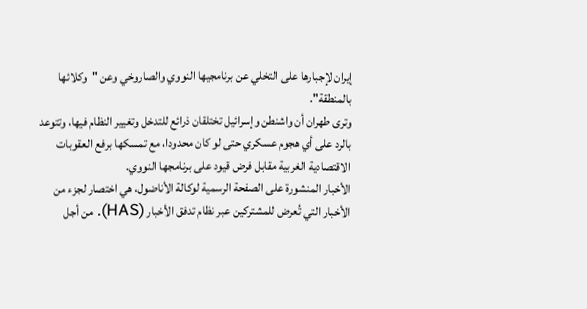إيران لإجبارها على التخلي عن برنامجيها النووي والصاروخي وعن "وكلائها بالمنطقة".
وترى طهران أن واشنطن وإسرائيل تختلقان ذرائع للتدخل وتغيير النظام فيها، وتتوعد بالرد على أي هجوم عسكري حتى لو كان محدودا، مع تمسكها برفع العقوبات الاقتصادية الغربية مقابل فرض قيود على برنامجها النووي.
الأخبار المنشورة على الصفحة الرسمية لوكالة الأناضول، هي اختصار لجزء من الأخبار التي تُعرض للمشتركين عبر نظام تدفق الأخبار (HAS). من أجل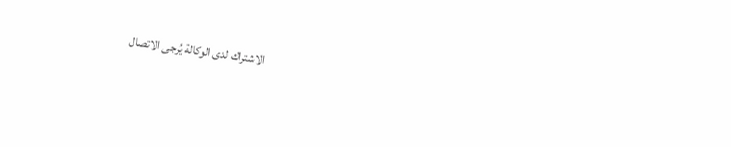الاشتراك لدى الوكالة يُرجى الاتصال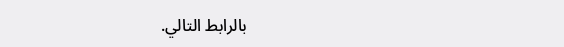بالرابط التالي.